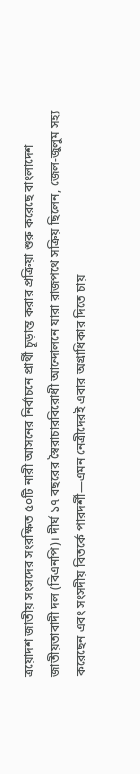ত্রয়োদশ জাতীয় সংসদের সংরক্ষিত ৫০টি নারী আসনের নির্বাচনে প্রার্থী চূড়ান্ত করার প্রক্রিয়া শুরু করেছে বাংলাদেশ জাতীয়তাবাদী দল (বিএনপি)। দীর্ঘ ১৭ বছরের স্বৈরাচারবিরোধী আন্দোলনে যারা রাজপথে সক্রিয় ছিলেন, জেল-জুলুম সহ্য করেছেন এবং সংসদীয় বিতর্কে পারদর্শী—এমন নেত্রীদেরই এবার অগ্রাধিকার দিতে চায়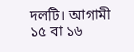দলটি। আগামী ১৫ বা ১৬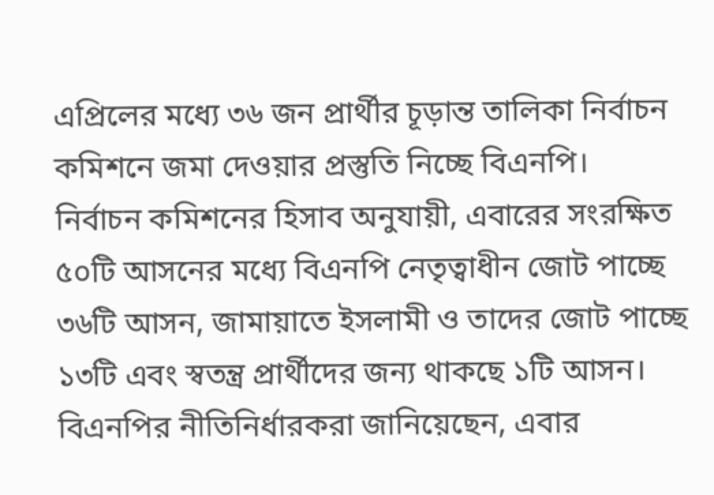এপ্রিলের মধ্যে ৩৬ জন প্রার্থীর চূড়ান্ত তালিকা নির্বাচন কমিশনে জমা দেওয়ার প্রস্তুতি নিচ্ছে বিএনপি।
নির্বাচন কমিশনের হিসাব অনুযায়ী, এবারের সংরক্ষিত ৫০টি আসনের মধ্যে বিএনপি নেতৃত্বাধীন জোট পাচ্ছে ৩৬টি আসন, জামায়াতে ইসলামী ও তাদের জোট পাচ্ছে ১৩টি এবং স্বতন্ত্র প্রার্থীদের জন্য থাকছে ১টি আসন।
বিএনপির নীতিনির্ধারকরা জানিয়েছেন, এবার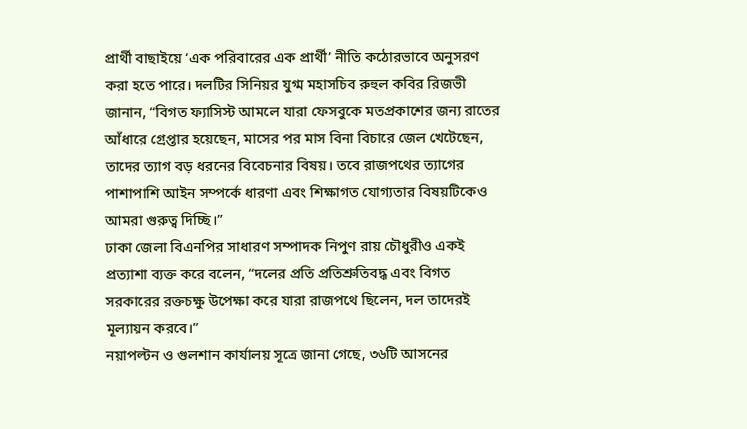প্রার্থী বাছাইয়ে ‘এক পরিবারের এক প্রার্থী’ নীতি কঠোরভাবে অনুসরণ করা হতে পারে। দলটির সিনিয়র যুগ্ম মহাসচিব রুহুল কবির রিজভী জানান, “বিগত ফ্যাসিস্ট আমলে যারা ফেসবুকে মতপ্রকাশের জন্য রাতের আঁধারে গ্রেপ্তার হয়েছেন, মাসের পর মাস বিনা বিচারে জেল খেটেছেন, তাদের ত্যাগ বড় ধরনের বিবেচনার বিষয়। তবে রাজপথের ত্যাগের পাশাপাশি আইন সম্পর্কে ধারণা এবং শিক্ষাগত যোগ্যতার বিষয়টিকেও আমরা গুরুত্ব দিচ্ছি।”
ঢাকা জেলা বিএনপির সাধারণ সম্পাদক নিপুণ রায় চৌধুরীও একই প্রত্যাশা ব্যক্ত করে বলেন, “দলের প্রতি প্রতিশ্রুতিবদ্ধ এবং বিগত সরকারের রক্তচক্ষু উপেক্ষা করে যারা রাজপথে ছিলেন, দল তাদেরই মূল্যায়ন করবে।”
নয়াপল্টন ও গুলশান কার্যালয় সূত্রে জানা গেছে, ৩৬টি আসনের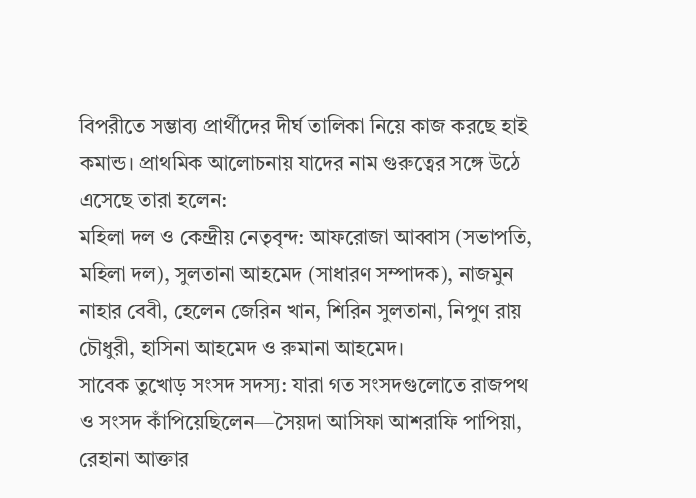বিপরীতে সম্ভাব্য প্রার্থীদের দীর্ঘ তালিকা নিয়ে কাজ করছে হাই কমান্ড। প্রাথমিক আলোচনায় যাদের নাম গুরুত্বের সঙ্গে উঠে এসেছে তারা হলেন:
মহিলা দল ও কেন্দ্রীয় নেতৃবৃন্দ: আফরোজা আব্বাস (সভাপতি, মহিলা দল), সুলতানা আহমেদ (সাধারণ সম্পাদক), নাজমুন নাহার বেবী, হেলেন জেরিন খান, শিরিন সুলতানা, নিপুণ রায় চৌধুরী, হাসিনা আহমেদ ও রুমানা আহমেদ।
সাবেক তুখোড় সংসদ সদস্য: যারা গত সংসদগুলোতে রাজপথ ও সংসদ কাঁপিয়েছিলেন—সৈয়দা আসিফা আশরাফি পাপিয়া, রেহানা আক্তার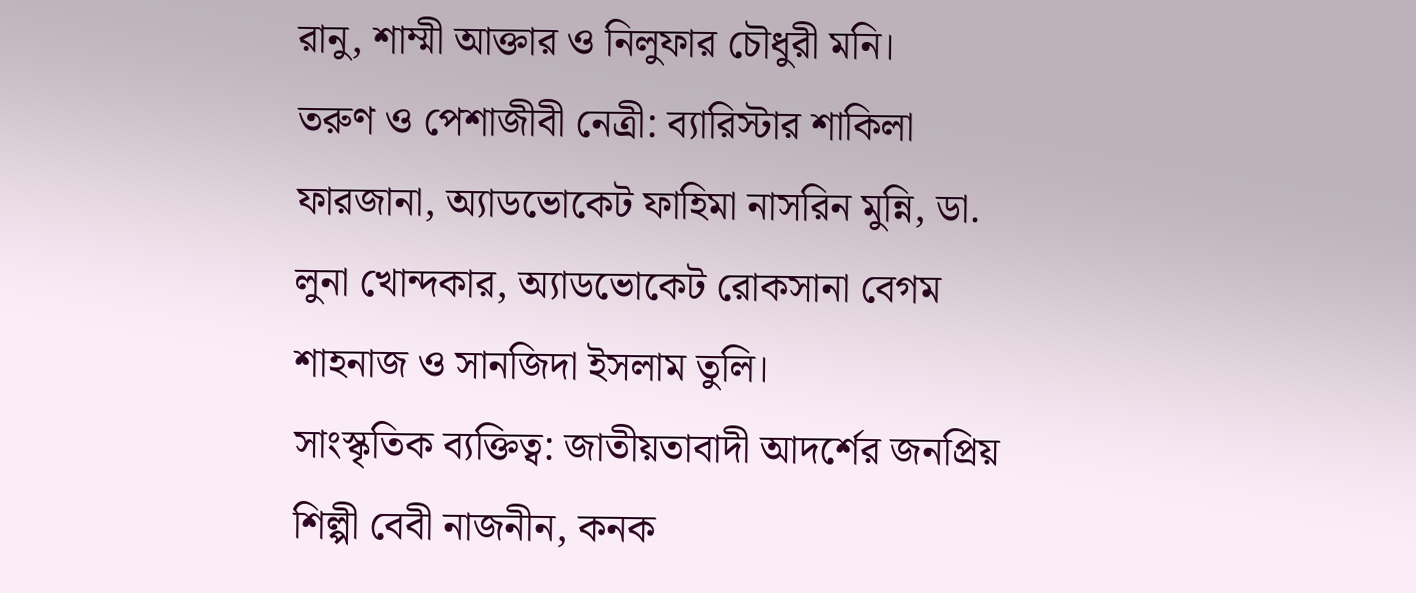রানু, শাম্মী আক্তার ও নিলুফার চৌধুরী মনি।
তরুণ ও পেশাজীবী নেত্রী: ব্যারিস্টার শাকিলা ফারজানা, অ্যাডভোকেট ফাহিমা নাসরিন মুন্নি, ডা. লুনা খোন্দকার, অ্যাডভোকেট রোকসানা বেগম শাহনাজ ও সানজিদা ইসলাম তুলি।
সাংস্কৃতিক ব্যক্তিত্ব: জাতীয়তাবাদী আদর্শের জনপ্রিয় শিল্পী বেবী নাজনীন, কনক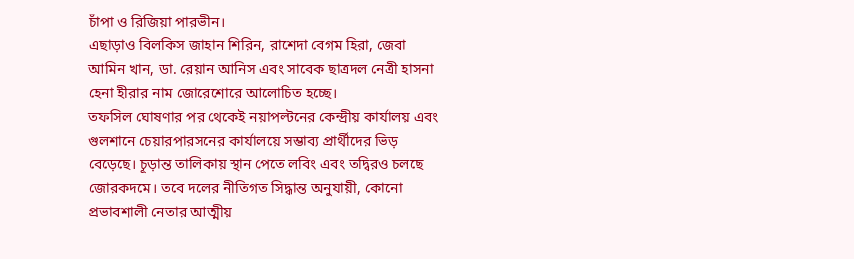চাঁপা ও রিজিয়া পারভীন।
এছাড়াও বিলকিস জাহান শিরিন, রাশেদা বেগম হিরা, জেবা আমিন খান, ডা. রেয়ান আনিস এবং সাবেক ছাত্রদল নেত্রী হাসনা হেনা হীরার নাম জোরেশোরে আলোচিত হচ্ছে।
তফসিল ঘোষণার পর থেকেই নয়াপল্টনের কেন্দ্রীয় কার্যালয় এবং গুলশানে চেয়ারপারসনের কার্যালয়ে সম্ভাব্য প্রার্থীদের ভিড় বেড়েছে। চূড়ান্ত তালিকায় স্থান পেতে লবিং এবং তদ্বিরও চলছে জোরকদমে। তবে দলের নীতিগত সিদ্ধান্ত অনুযায়ী, কোনো প্রভাবশালী নেতার আত্মীয়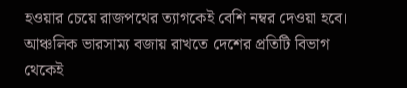হওয়ার চেয়ে রাজপথের ত্যাগকেই বেশি নম্বর দেওয়া হবে। আঞ্চলিক ভারসাম্য বজায় রাখতে দেশের প্রতিটি বিভাগ থেকেই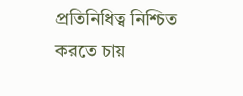প্রতিনিধিত্ব নিশ্চিত করতে চায়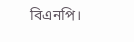বিএনপি।